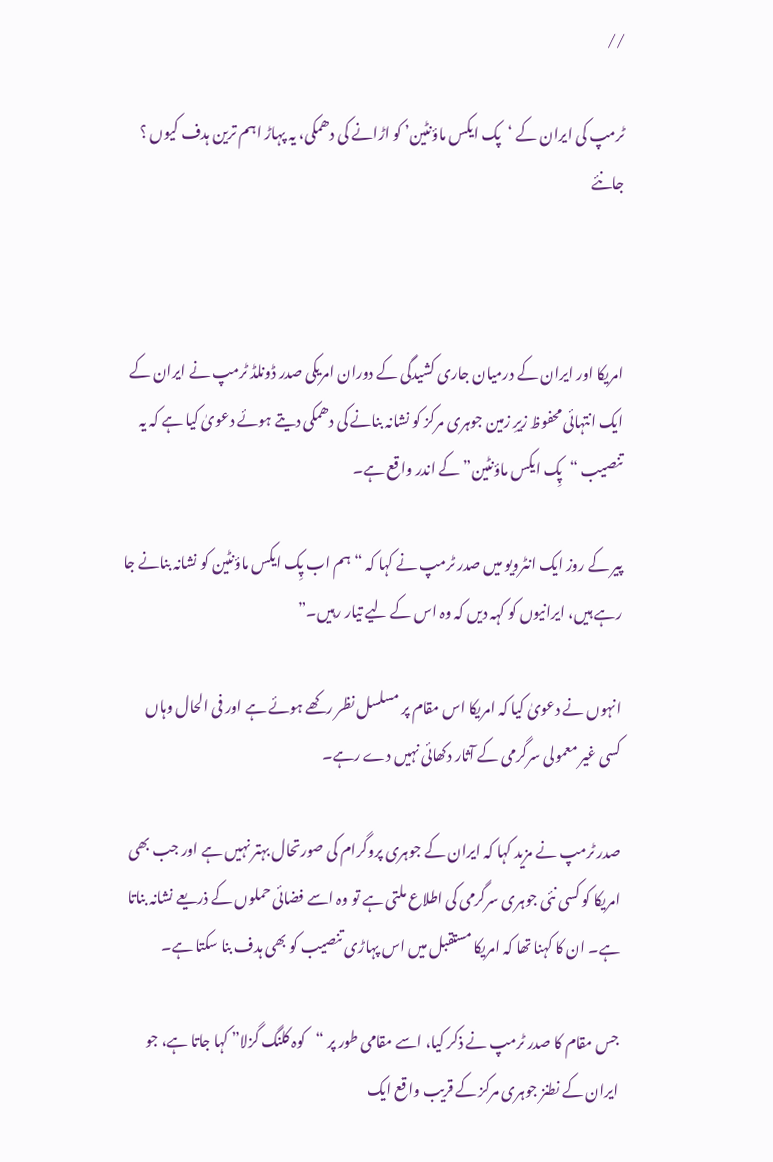//

ٹرمپ کی ایران کے ‘پک ایکس ماؤنٹین’ کو اڑانے کی دھمکی، یہ پہاڑ اہم ترین ہدف کیوں ؟ جانئے



امریکا اور ایران کے درمیان جاری کشیدگی کے دوران امریکی صدر ڈونلڈ ٹرمپ نے ایران کے ایک انتہائی محفوظ زیرِ زمین جوہری مرکز کو نشانہ بنانے کی دھمکی دیتے ہوئے دعویٰ کیا ہے کہ یہ تنصیب “پِک ایکس ماؤنٹین” کے اندر واقع ہے۔

پیر کے روز ایک انٹرویو میں صدر ٹرمپ نے کہا کہ “ہم اب پِک ایکس ماؤنٹین کو نشانہ بنانے جا رہے ہیں، ایرانیوں کو کہہ دیں کہ وہ اس کے لیے تیار رہیں۔”

انہوں نے دعویٰ کیا کہ امریکا اس مقام پر مسلسل نظر رکھے ہوئے ہے اور فی الحال وہاں کسی غیر معمولی سرگرمی کے آثار دکھائی نہیں دے رہے۔

صدر ٹرمپ نے مزید کہا کہ ایران کے جوہری پروگرام کی صورتحال بہتر نہیں ہے اور جب بھی امریکا کو کسی نئی جوہری سرگرمی کی اطلاع ملتی ہے تو وہ اسے فضائی حملوں کے ذریعے نشانہ بناتا ہے۔ ان کا کہنا تھا کہ امریکا مستقبل میں اس پہاڑی تنصیب کو بھی ہدف بنا سکتا ہے۔

جس مقام کا صدر ٹرمپ نے ذکر کیا، اسے مقامی طور پر “کوہ کلنگ گزلا” کہا جاتا ہے، جو ایران کے نطنز جوہری مرکز کے قریب واقع ایک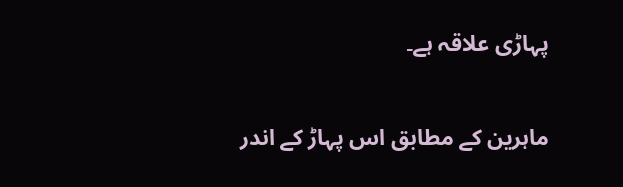پہاڑی علاقہ ہے۔

ماہرین کے مطابق اس پہاڑ کے اندر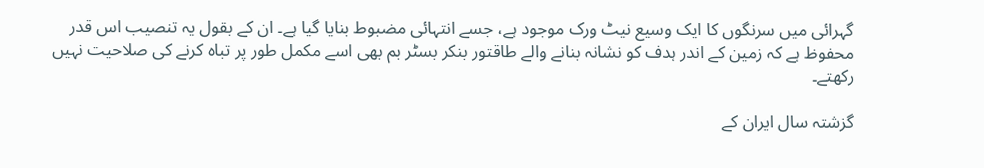گہرائی میں سرنگوں کا ایک وسیع نیٹ ورک موجود ہے، جسے انتہائی مضبوط بنایا گیا ہے۔ ان کے بقول یہ تنصیب اس قدر محفوظ ہے کہ زمین کے اندر ہدف کو نشانہ بنانے والے طاقتور بنکر بسٹر بم بھی اسے مکمل طور پر تباہ کرنے کی صلاحیت نہیں رکھتے۔

گزشتہ سال ایران کے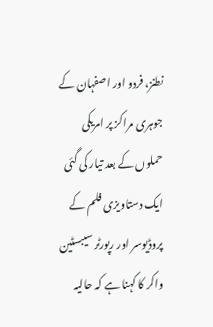نطنز، فردو اور اصفہان کے جوہری مراکز پر امریکی حملوں کے بعد تیار کی گئی ایک دستاویزی فلم کے پروڈیوسر اور رپورٹر سیبسٹین واکر کا کہنا ہے کہ حالیہ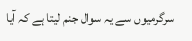سرگرمیوں سے یہ سوال جنم لیتا ہے کہ آیا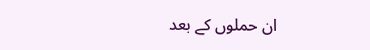ان حملوں کے بعد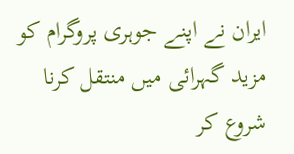ایران نے اپنے جوہری پروگرام کو مزید گہرائی میں منتقل کرنا شروع کر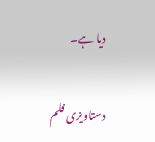دیا ہے۔

دستاویزی فلم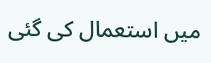میں استعمال کی گئی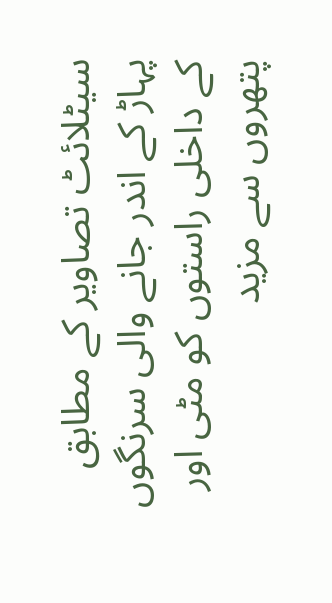سیٹلائٹ تصاویر کے مطابق پہاڑ کے اندر جانے والی سرنگوں کے داخلی راستوں کو مٹی اور پتھروں سے مزید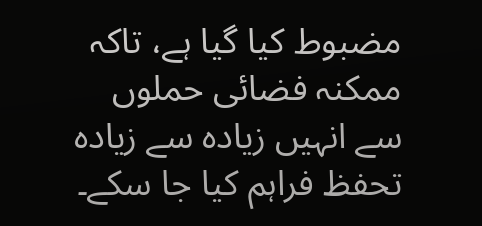مضبوط کیا گیا ہے، تاکہ ممکنہ فضائی حملوں سے انہیں زیادہ سے زیادہ تحفظ فراہم کیا جا سکے۔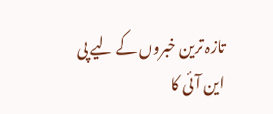تازہ ترین خبروں کے لیے پی این آئی کا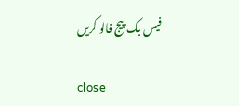فیس بک پیج فالو کریں

close